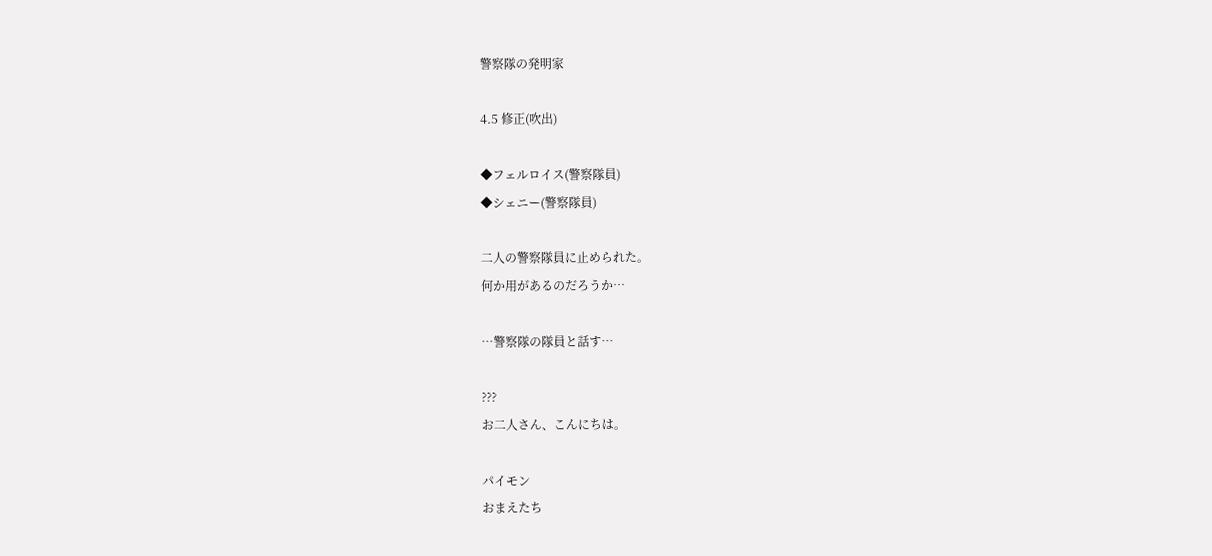警察隊の発明家

4.5 修正(吹出)

◆フェルロイス(警察隊員)
◆シェニー(警察隊員)

二人の警察隊員に止められた。
何か用があるのだろうか…

…警察隊の隊員と話す…

???
お二人さん、こんにちは。

パイモン
おまえたち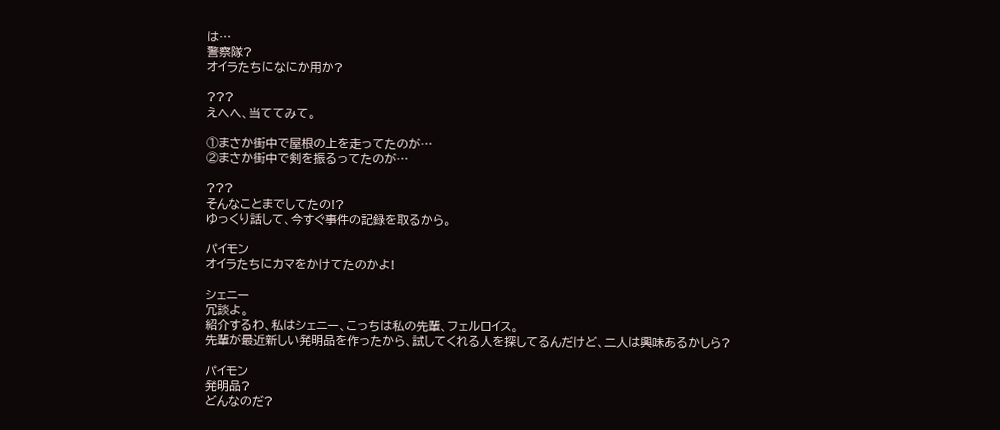は…
警察隊?
オイラたちになにか用か?

???
えへへ、当ててみて。

①まさか街中で屋根の上を走ってたのが…
②まさか街中で剣を振るってたのが…

???
そんなことまでしてたの!?
ゆっくり話して、今すぐ事件の記録を取るから。

パイモン
オイラたちにカマをかけてたのかよ!

シェニー
冗談よ。
紹介するわ、私はシェニー、こっちは私の先輩、フェルロイス。
先輩が最近新しい発明品を作ったから、試してくれる人を探してるんだけど、二人は興味あるかしら?

パイモン
発明品?
どんなのだ?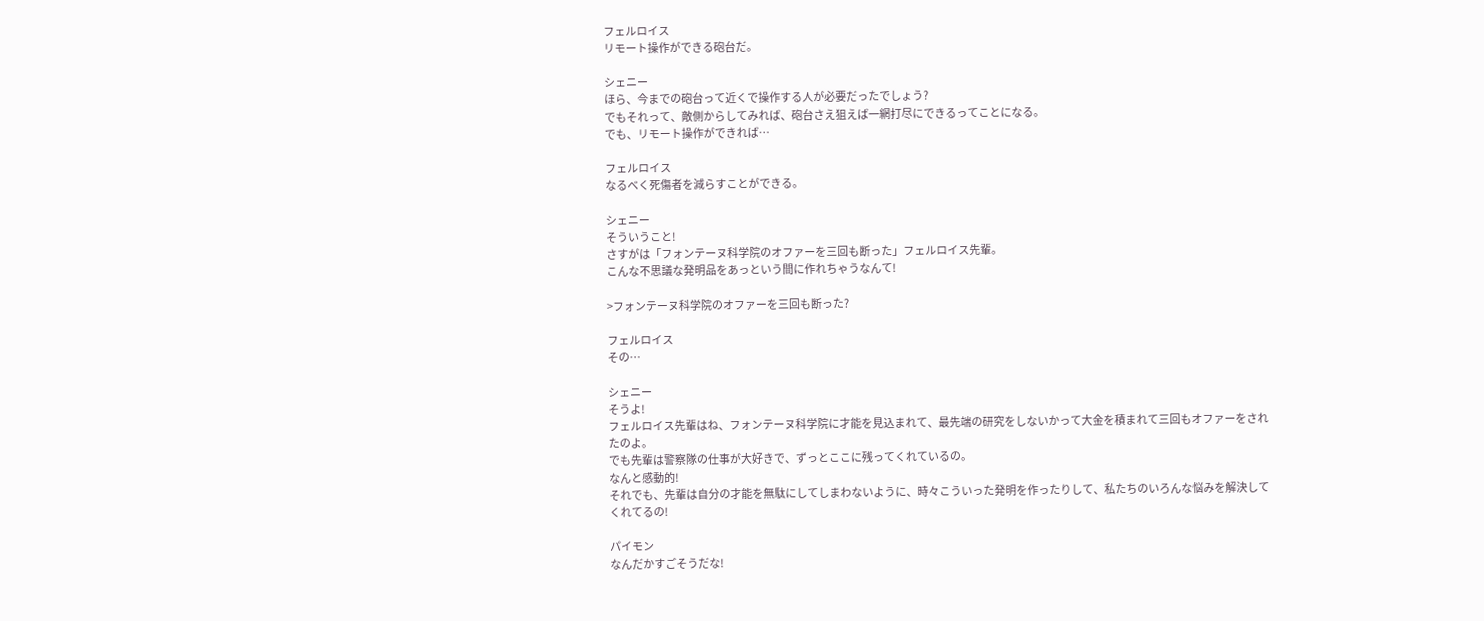フェルロイス
リモート操作ができる砲台だ。

シェニー
ほら、今までの砲台って近くで操作する人が必要だったでしょう?
でもそれって、敵側からしてみれば、砲台さえ狙えば一網打尽にできるってことになる。
でも、リモート操作ができれば…

フェルロイス
なるべく死傷者を減らすことができる。

シェニー
そういうこと!
さすがは「フォンテーヌ科学院のオファーを三回も断った」フェルロイス先輩。
こんな不思議な発明品をあっという間に作れちゃうなんて!

>フォンテーヌ科学院のオファーを三回も断った?

フェルロイス
その…

シェニー
そうよ!
フェルロイス先輩はね、フォンテーヌ科学院に才能を見込まれて、最先端の研究をしないかって大金を積まれて三回もオファーをされたのよ。
でも先輩は警察隊の仕事が大好きで、ずっとここに残ってくれているの。
なんと感動的!
それでも、先輩は自分の才能を無駄にしてしまわないように、時々こういった発明を作ったりして、私たちのいろんな悩みを解決してくれてるの!

パイモン
なんだかすごそうだな!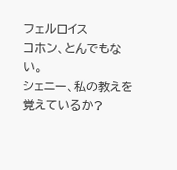フェルロイス
コホン、とんでもない。
シェニー、私の教えを覚えているか?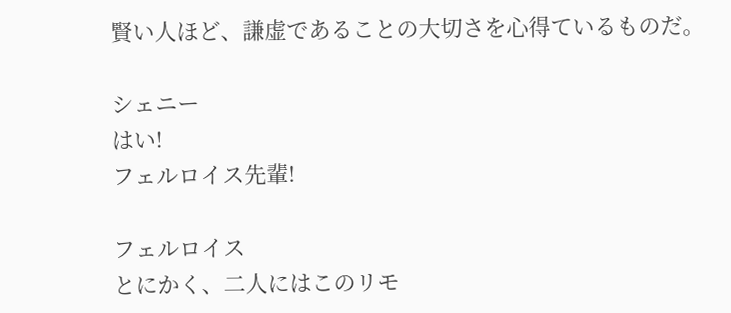賢い人ほど、謙虚であることの大切さを心得ているものだ。

シェニー
はい!
フェルロイス先輩!

フェルロイス
とにかく、二人にはこのリモ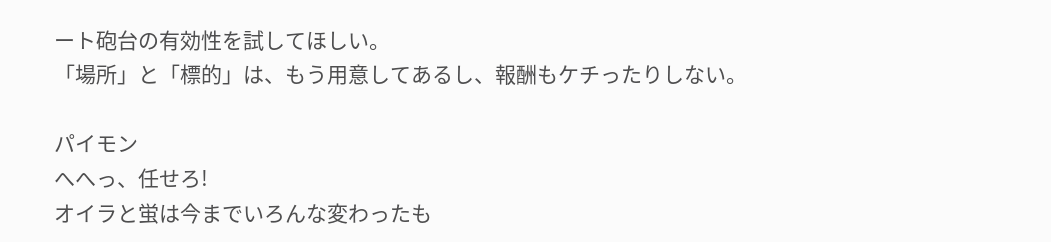ート砲台の有効性を試してほしい。
「場所」と「標的」は、もう用意してあるし、報酬もケチったりしない。

パイモン
へへっ、任せろ!
オイラと蛍は今までいろんな変わったも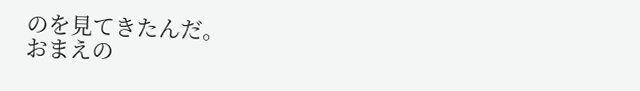のを見てきたんだ。
おまえの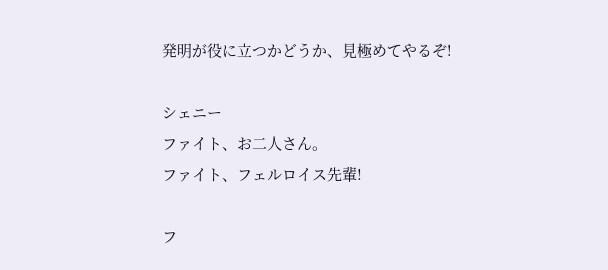発明が役に立つかどうか、見極めてやるぞ!

シェニー
ファイト、お二人さん。
ファイト、フェルロイス先輩!

フ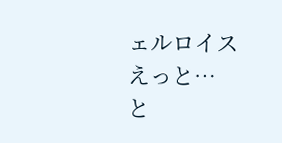ェルロイス
えっと…
と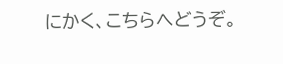にかく、こちらへどうぞ。